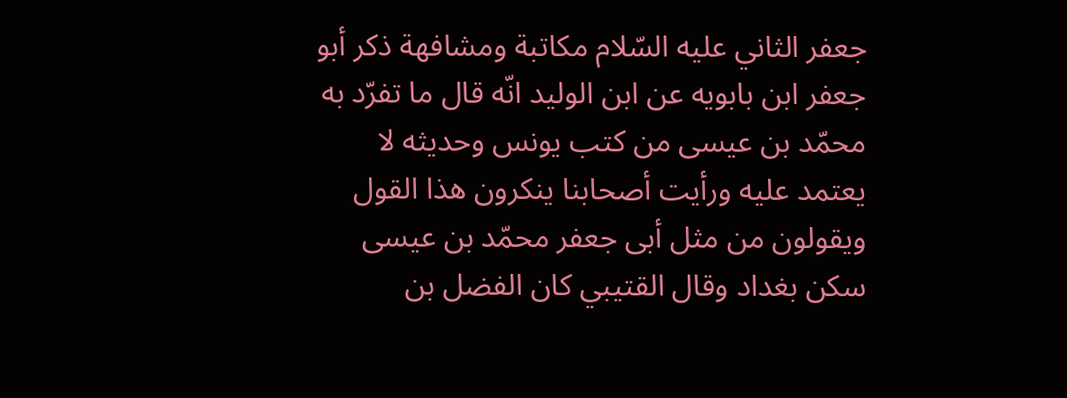جعفر الثاني عليه السّلام مكاتبة ومشافهة ذكر أبو جعفر ابن بابويه عن ابن الوليد انّه قال ما تفرّد به محمّد بن عيسى من كتب يونس وحديثه لا يعتمد عليه ورأيت أصحابنا ينكرون هذا القول ويقولون من مثل أبى جعفر محمّد بن عيسى سكن بغداد وقال القتيبي كان الفضل بن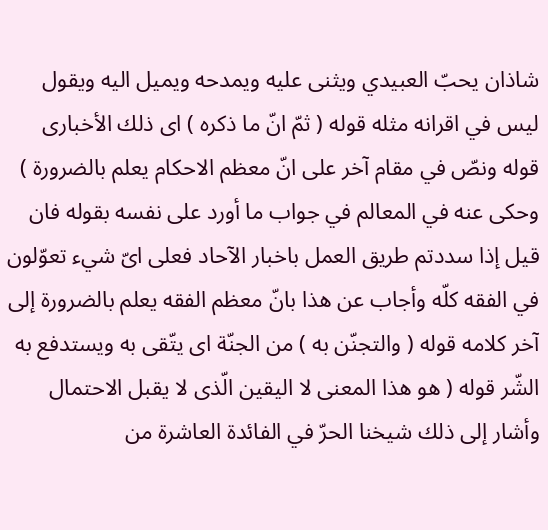شاذان يحبّ العبيدي ويثنى عليه ويمدحه ويميل اليه ويقول ليس في اقرانه مثله قوله ( ثمّ انّ ما ذكره ) اى ذلك الأخبارى قوله ونصّ في مقام آخر على انّ معظم الاحكام يعلم بالضرورة ) وحكى عنه في المعالم في جواب ما أورد على نفسه بقوله فان قيل إذا سددتم طريق العمل باخبار الآحاد فعلى اىّ شيء تعوّلون في الفقه كلّه وأجاب عن هذا بانّ معظم الفقه يعلم بالضرورة إلى آخر كلامه قوله ( والتجنّن به ) من الجنّة اى يتّقى به ويستدفع به الشّر قوله ( هو هذا المعنى لا اليقين الّذى لا يقبل الاحتمال
وأشار إلى ذلك شيخنا الحرّ في الفائدة العاشرة من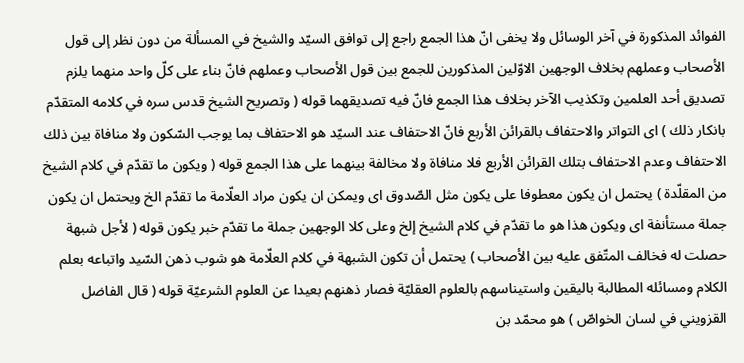الفوائد المذكورة في آخر الوسائل ولا يخفى انّ هذا الجمع راجع إلى توافق السيّد والشيخ في المسألة من دون نظر إلى قول الأصحاب وعملهم بخلاف الوجهين الاوّلين المذكورين للجمع بين قول الأصحاب وعملهم فانّ بناء على كلّ واحد منهما يلزم تصديق أحد العلمين وتكذيب الآخر بخلاف هذا الجمع فانّ فيه تصديقهما قوله ( وتصريح الشيخ قدس سره في كلامه المتقدّم بانكار ذلك ) اى التواتر والاحتفاف بالقرائن الأربع فانّ الاحتفاف عند السيّد هو الاحتفاف بما يوجب السّكون ولا منافاة بين ذلك الاحتفاف وعدم الاحتفاف بتلك القرائن الأربع فلا منافاة ولا مخالفة بينهما على هذا الجمع قوله ( ويكون ما تقدّم في كلام الشيخ من المقلّدة ) يحتمل ان يكون معطوفا على يكون مثل الصّدوق اى ويمكن ان يكون مراد العلّامة ما تقدّم الخ ويحتمل ان يكون جملة مستأنفة اى ويكون هذا هو ما تقدّم في كلام الشيخ إلخ وعلى كلا الوجهين جملة ما تقدّم خبر يكون قوله ( لأجل شبهة حصلت له فخالف المتّفق عليه بين الأصحاب ) يحتمل أن تكون الشبهة في كلام العلّامة هو شوب ذهن السّيد واتباعه بعلم الكلام ومسائله المطالبة باليقين واستيناسهم بالعلوم العقليّة فصار ذهنهم بعيدا عن العلوم الشرعيّة قوله ( قال الفاضل القزويني في لسان الخواصّ ) هو محمّد بن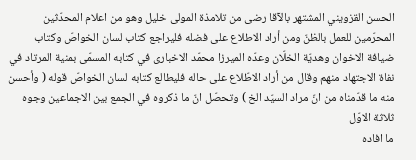الحسن القزويني المشتهر بالآقا رضى من تلامذة المولى خليل وهو من اعلام المحدّثين المحرّمين للعمل بالظنّ ومن أراد الاطلاع على فضله فليراجع كتاب لسان الخواصّ وكتاب ضيافة الاخوان وهديّة الخلّان وعدّه الميرزا محمّد الاخبارى في كتابه المسمّى بمنية المرتاد في نفاة الاجتهاد منهم وقال من أراد الاطّلاع على حاله فليطالع كتابه لسان الخواصّ قوله ( وأحسن منه ما قدّمناه من انّ مراد السيّد الخ ) وتحصّل انّ ما ذكروه في الجمع بين الاجماعين وجوه ثلاثة الاوّل
ما افاده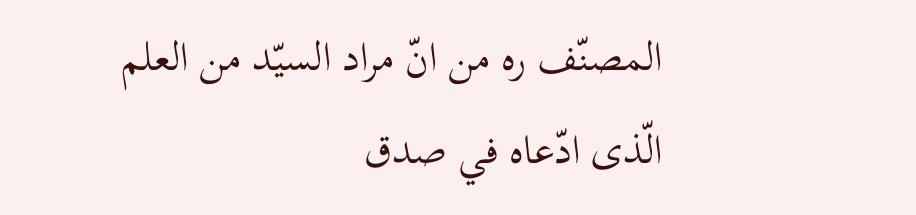المصنّف ره من انّ مراد السيّد من العلم الّذى ادّعاه في صدق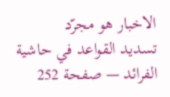الاخبار هو مجرّد
تسديد القواعد في حاشية الفرائد — صفحة 252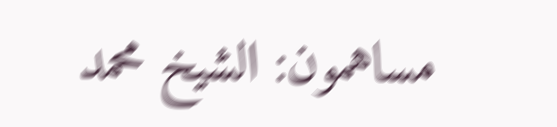مساهمون: الشيخ محمد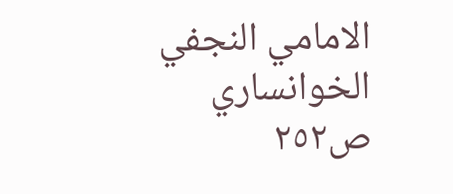الامامي النجفي الخوانساري
ص٢٥٢